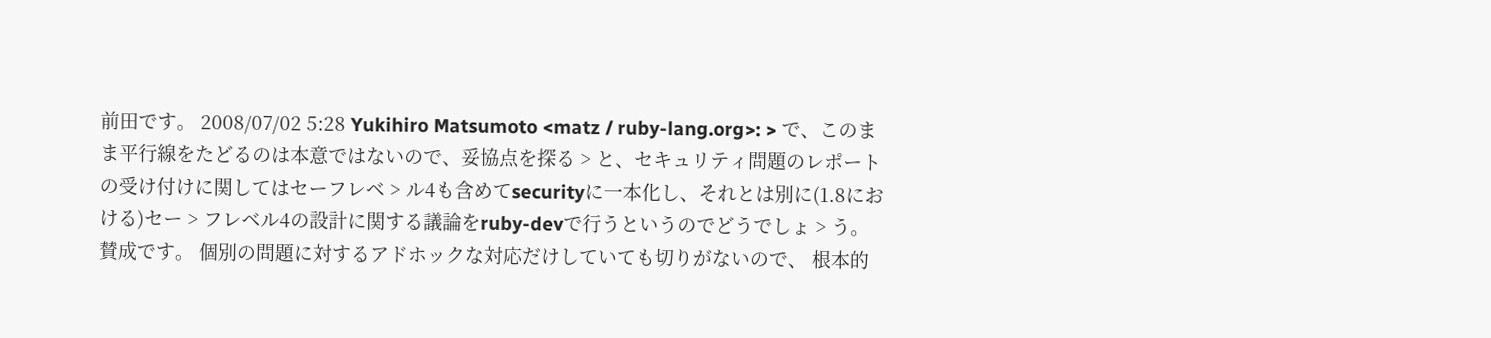前田です。 2008/07/02 5:28 Yukihiro Matsumoto <matz / ruby-lang.org>: > で、このまま平行線をたどるのは本意ではないので、妥協点を探る > と、セキュリティ問題のレポートの受け付けに関してはセーフレベ > ル4も含めてsecurityに一本化し、それとは別に(1.8における)セー > フレベル4の設計に関する議論をruby-devで行うというのでどうでしょ > う。 賛成です。 個別の問題に対するアドホックな対応だけしていても切りがないので、 根本的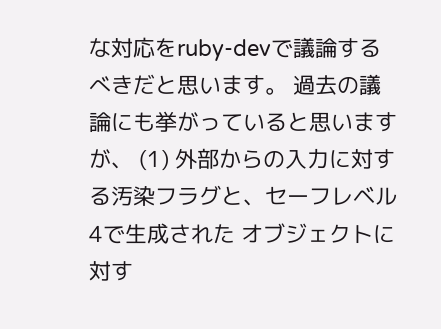な対応をruby-devで議論するべきだと思います。 過去の議論にも挙がっていると思いますが、 (1) 外部からの入力に対する汚染フラグと、セーフレベル4で生成された オブジェクトに対す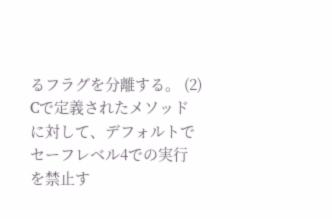るフラグを分離する。 (2) Cで定義されたメソッドに対して、デフォルトでセーフレベル4での実行 を禁止す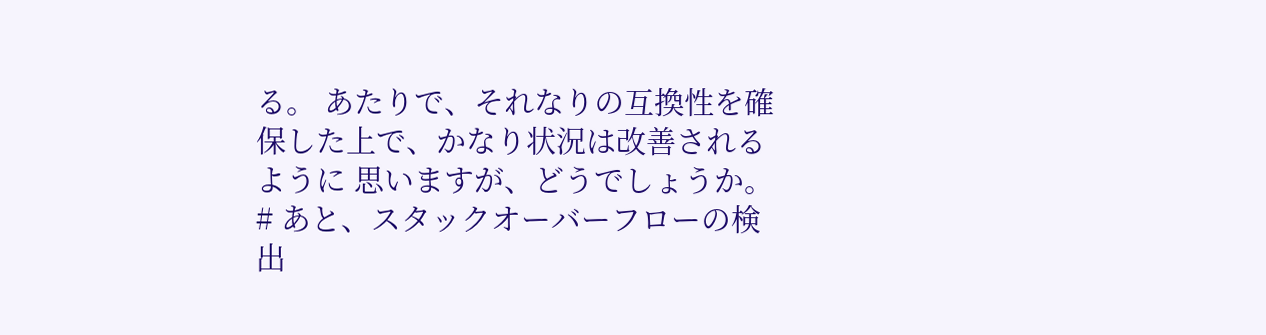る。 あたりで、それなりの互換性を確保した上で、かなり状況は改善されるように 思いますが、どうでしょうか。 # あと、スタックオーバーフローの検出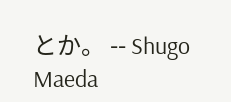とか。 -- Shugo Maeda